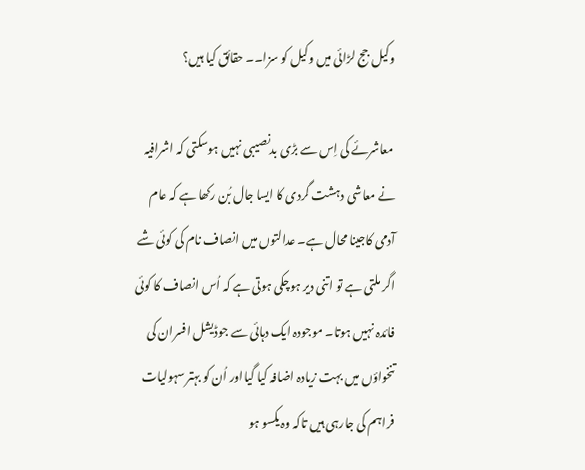وکیل جج لڑائی میں وکیل کو سزا۔۔ حقائق کیا ہیں؟

 معاشرئے کی اِس سے بڑی بدنصیبی نہیں ہوسکتی کہ اشرافیہ نے معاشی دہشت گردی کا ایسا جال بُن رکھا ہے کہ عام آدمی کاجینا محال ہے۔ عدالتوں میں انصاف نام کی کوئی شے اگر ملتی ہے تو اتنی دیر ہوچکی ہوتی ہے کہ اُس انصاف کا کوئی فائدہ نہیں ہوتا۔ موجودہ ایک دہائی سے جوڈیشل افسران کی تنخواؤں میں بہت زیادہ اضافہ کیا گیااور اُن کو بہتر سہولیات فراہم کی جارہی ہیں تاکہ وہ یکسو ہو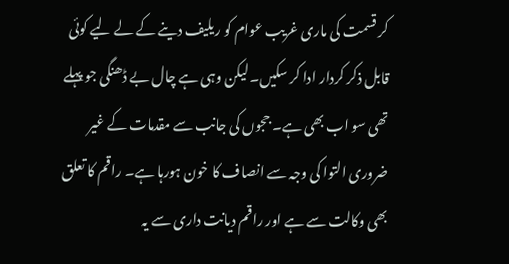کر قسمت کی ماری غریب عوام کو ریلیف دینے کے لے لیے کوئی قابل ذکر کردار ادا کر سکیں۔ لیکن وہی ہے چال بے ڈھنگی جو پہلے تھی سو اب بھی ہے۔ ججوں کی جانب سے مقدمات کے غیر ضروری التوا کی وجہ سے انصاف کا خون ہورہا ہے۔ راقم کا تعلق بھی وکالت سے ہے اور راقم دیانت داری سے یہ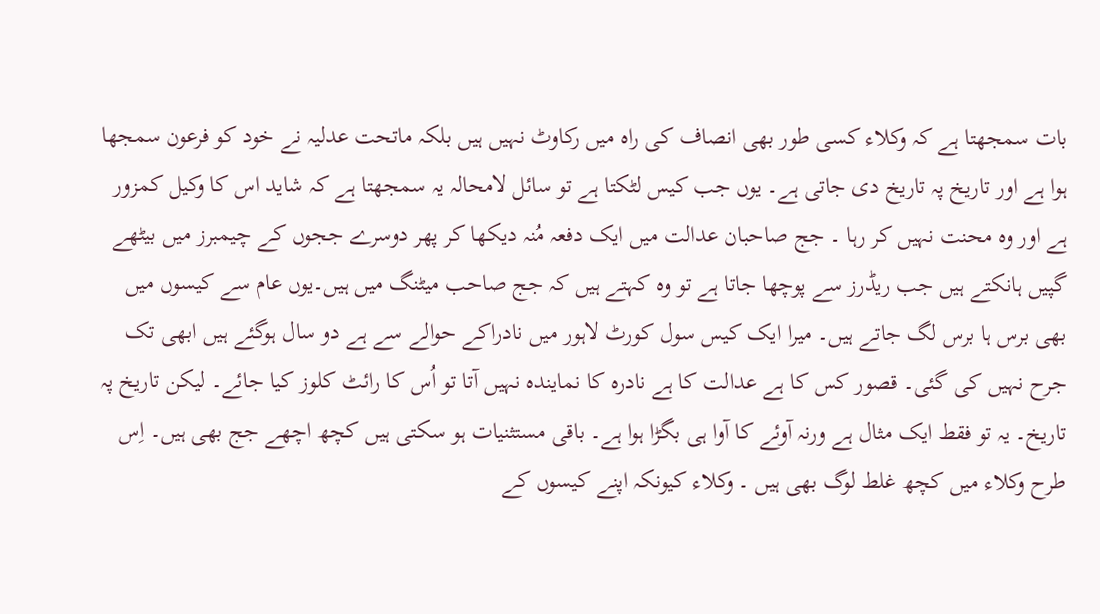بات سمجھتا ہے کہ وکلاء کسی طور بھی انصاف کی راہ میں رکاوٹ نہیں ہیں بلکہ ماتحت عدلیہ نے خود کو فرعون سمجھا ہوا ہے اور تاریخ پہ تاریخ دی جاتی ہے۔ یوں جب کیس لٹکتا ہے تو سائل لامحالہ یہ سمجھتا ہے کہ شاید اس کا وکیل کمزور ہے اور وہ محنت نہیں کر رہا ۔ جج صاحبان عدالت میں ایک دفعہ مُنہ دیکھا کر پھر دوسرے ججوں کے چیمبرز میں بیٹھے گپیں ہانکتے ہیں جب ریڈرز سے پوچھا جاتا ہے تو وہ کہتے ہیں کہ جج صاحب میٹنگ میں ہیں۔یوں عام سے کیسوں میں بھی برس ہا برس لگ جاتے ہیں۔ میرا ایک کیس سول کورٹ لاہور میں نادراکے حوالے سے ہے دو سال ہوگئے ہیں ابھی تک جرح نہیں کی گئی۔ قصور کس کا ہے عدالت کا ہے نادرہ کا نمایندہ نہیں آتا تو اُس کا رائٹ کلوز کیا جائے۔ لیکن تاریخ پہ تاریخ۔ یہ تو فقط ایک مثال ہے ورنہ آوئے کا آوا ہی بگڑا ہوا ہے۔ باقی مستثنیات ہو سکتی ہیں کچھ اچھے جج بھی ہیں۔ اِس طرح وکلاء میں کچھ غلط لوگ بھی ہیں ۔ وکلاء کیونکہ اپنے کیسوں کے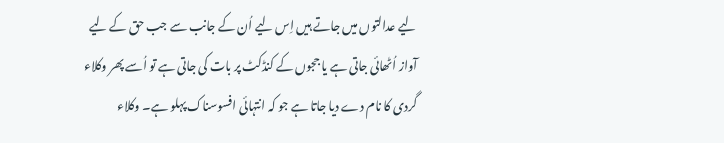لیے عدالتوں میں جاتے ہیں اِس لیے اُن کے جانب سے جب حق کے لیے آواز اُٹھائی جاتی ہے یا ججوں کے کنڈکٹ پر بات کی جاتی ہے تو اُسے پھر وکلاء گردی کا نام دے دیا جاتا ہے جو کہ انتہائی افسوسناک پہلو ہے۔ وکلاء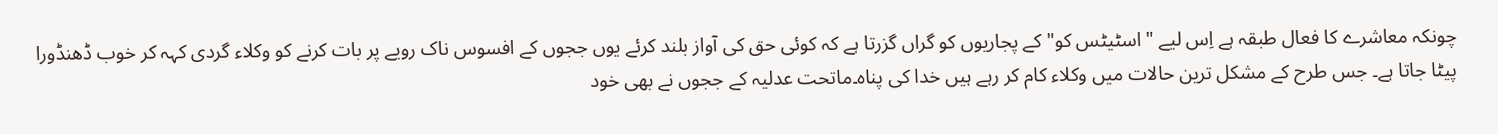چونکہ معاشرے کا فعال طبقہ ہے اِس لیے " اسٹیٹس کو" کے پجاریوں کو گراں گزرتا ہے کہ کوئی حق کی آواز بلند کرئے یوں ججوں کے افسوس ناک رویے پر بات کرنے کو وکلاء گردی کہہ کر خوب ڈھنڈورا پیٹا جاتا ہے۔ جس طرح کے مشکل ترین حالات میں وکلاء کام کر رہے ہیں خدا کی پناہ۔ماتحت عدلیہ کے ججوں نے بھی خود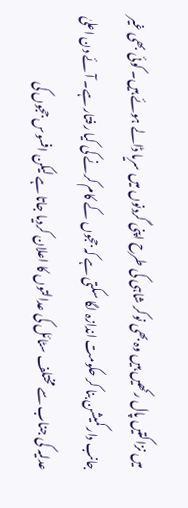میں نزاکتیں پال رکھیں ہیں وہ بھی نوکر شاہی کی طرح اپنی گردنوں میں سریا ڈالے ہوئے ہیں۔ کوئی بھی غیر جانب دار کمیشن بنا کر حکومت اندازہ لگا سکتی ہے کہ ججوں کے کام کرنے کی کیا رفتار ہے۔ آئے دن اعلیٰ عدلیہ کی جناب سے مختلف سٹائل کی عدالتوں کا اعلان کردیا جاتا ہے لیکن افسوس ججوں کی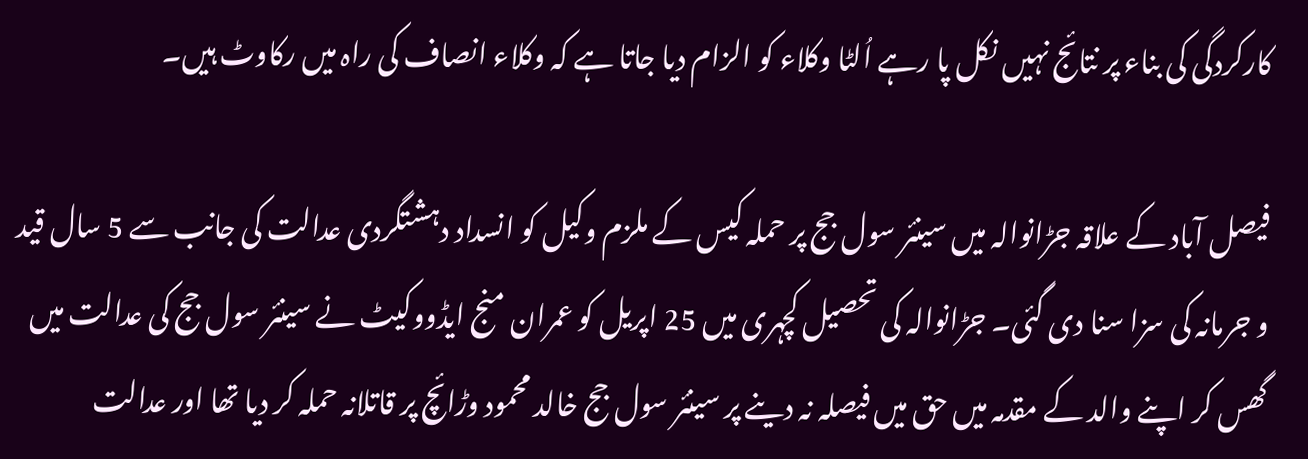کارکردگی کی بناء پر نتائج نہیں نکل پا رہے اُلٹا وکلاء کو الزام دیا جاتا ہے کہ وکلاء انصاف کی راہ میں رکاوٹ ہیں۔

فیصل آباد کے علاقہ جڑانوالہ میں سینئر سول جج پر حملہ کیس کے ملزم وکیل کو انسداد دہشتگردی عدالت کی جانب سے 5 سال قید و جرمانہ کی سزا سنا دی گئی۔ جڑانوالہ کی تحصیل کچہری میں 25 اپریل کو عمران منج ایڈووکیٹ نے سینئر سول جج کی عدالت میں گھس کر اپنے والد کے مقدمہ میں حق میں فیصلہ نہ دینے پر سینئر سول جج خالد محمود وڑائچ پر قاتلانہ حملہ کر دیا تھا اور عدالت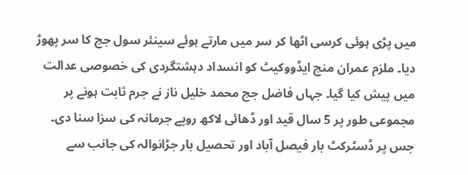میں پڑی ہوئی کرسی اٹھا کر سر میں مارتے ہوئے سینئر سول جج کا سر پھوڑ دیا۔ ملزم عمران منج ایڈووکیٹ کو انسداد دہشتگردی کی خصوصی عدالت میں پیش کیا گیا۔ جہاں فاضل جج محمد خلیل ناز نے جرم ثابت ہونے پر مجموعی طور پر 5 سال قید اور ڈھائی لاکھ روپے جرمانہ کی سزا سنا دی۔ جس پر ڈسٹرکٹ بار فیصل آباد اور تحصیل بار جڑانوالہ کی جانب سے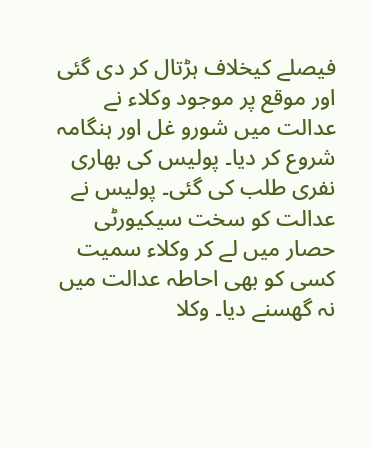فیصلے کیخلاف ہڑتال کر دی گئی اور موقع پر موجود وکلاء نے عدالت میں شورو غل اور ہنگامہ شروع کر دیا۔ پولیس کی بھاری نفری طلب کی گئی۔ پولیس نے عدالت کو سخت سیکیورٹی حصار میں لے کر وکلاء سمیت کسی کو بھی احاطہ عدالت میں نہ گھسنے دیا۔ وکلا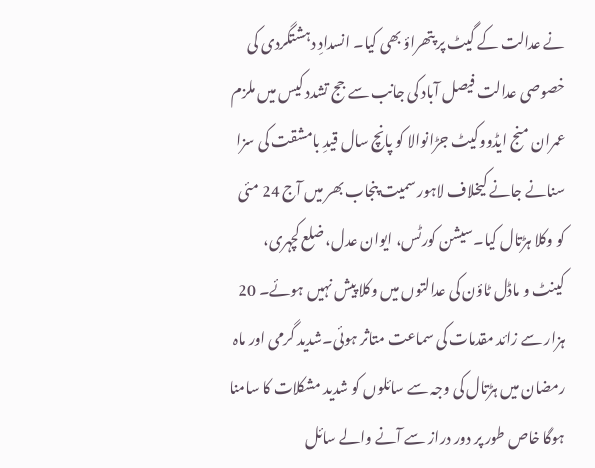نے عدالت کے گیٹ پر پتھراؤ بھی کیا۔ انسدادِ دہشتگردی کی خصوصی عدالت فیصل آباد کی جانب سے جج تشدد کیس میں ملزم عمران منج ایڈووکیٹ جڑانوالا کو پانچ سال قیدِ بامشقت کی سزا سنانے جانے کیخلاف لاہور سمیت پنجاب بھر میں آج 24 مئی کو وکلا ہڑتال کیا۔سیشن کورٹس، ایوان عدل، ضلع کچہری، کینٹ و ماڈل ٹاؤن کی عدالتوں میں وکلا پیش نہیں ہوئے۔ 20 ہزار سے زائد مقدمات کی سماعت متاثر ہوئی۔شدید گرمی اور ماہ رمضان میں ہڑتال کی وجہ سے سائلوں کو شدید مشکلات کا سامنا ہوگا خاص طور پر دور دراز سے آنے والے سائل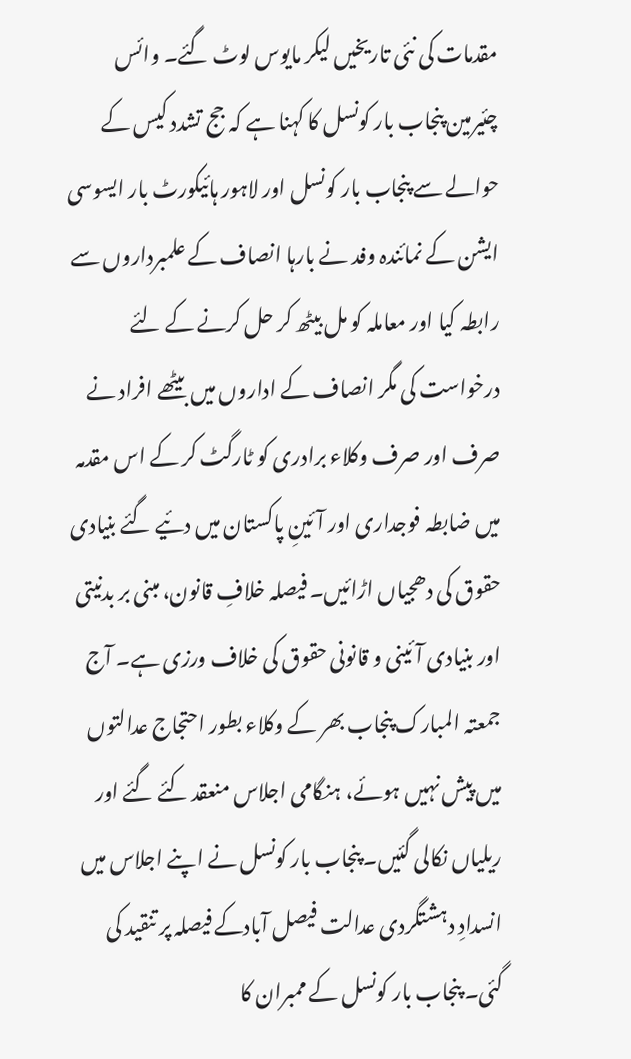مقدمات کی نئی تاریخیں لیکر مایوس لوٹ گئے۔ وائس چئیرمین پنجاب بار کونسل کا کہنا ہے کہ جج تشدد کیس کے حوالے سے پنجاب بار کونسل اور لاہور ہائیکورٹ بار ایسوسی ایشن کے نمائندہ وفد نے بارہا انصاف کے علمبرداروں سے رابطہ کیا اور معاملہ کو مل بیٹھ کر حل کرنے کے لئے درخواست کی مگر انصاف کے اداروں میں بیٹھے افراد نے صرف اور صرف وکلاء برادری کو ٹارگٹ کر کے اس مقدمہ میں ضابطہ فوجداری اور آئینِ پاکستان میں دئیے گئے بنیادی حقوق کی دھجیاں اڑائیں۔ فیصلہ خلافِ قانون، مبنی بر بدنیتی اور بنیادی آئینی و قانونی حقوق کی خلاف ورزی ہے۔ آج جمعتہ المبارک پنجاب بھر کے وکلاء بطور احتجاج عدالتوں میں پیش نہیں ہوئے، ہنگامی اجلاس منعقد کئے گئے اور ریلیاں نکالی گئیں۔ پنجاب بار کونسل نے اپنے اجلاس میں انسدادِ دہشتگردی عدالت فیصل آبادکے فیصلہ پر تنقید کی گئی۔ پنجاب بار کونسل کے ممبران کا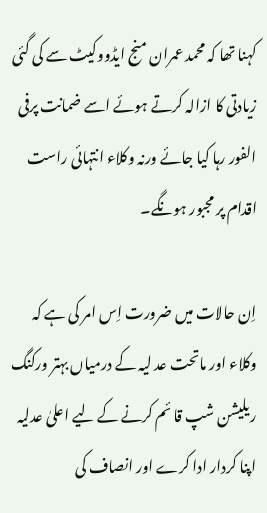کہنا تھا کہ محمد عمران منج ایڈووکیٹ سے کی گئی زیادتی کا ازالہ کرتے ہوئے اسے ضمانت پرفی الفور رہا کیا جائے ورنہ وکلاء انتہائی راست اقدام پر مجبور ہونگے۔

اِن حالات میں ضرورت اِس امر کی ہے کہ وکلاء اور ماتحت عد لیہ کے درمیاں بہتر ورکنگ ریلیشن شپ قا ئم کرنے کے لیے اعلیٰ عدلیہ اپنا کردار ادا کرے اور انصاف کی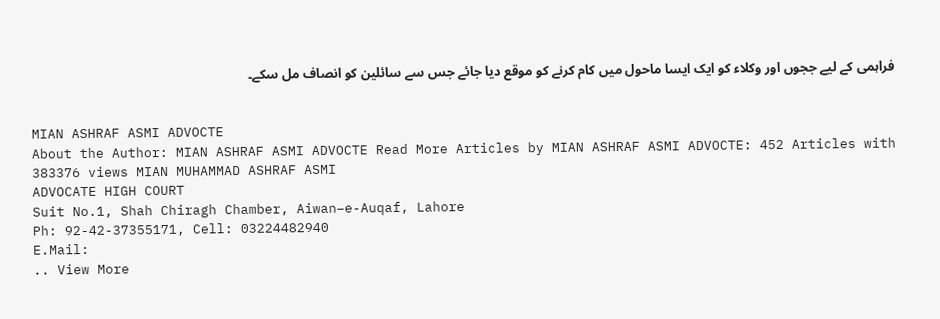فراہمی کے لیے ججوں اور وکلاء کو ایک ایسا ماحول میں کام کرنے کو موقع دیا جائے جس سے سائلین کو انصاف مل سکے۔


MIAN ASHRAF ASMI ADVOCTE
About the Author: MIAN ASHRAF ASMI ADVOCTE Read More Articles by MIAN ASHRAF ASMI ADVOCTE: 452 Articles with 383376 views MIAN MUHAMMAD ASHRAF ASMI
ADVOCATE HIGH COURT
Suit No.1, Shah Chiragh Chamber, Aiwan–e-Auqaf, Lahore
Ph: 92-42-37355171, Cell: 03224482940
E.Mail:
.. View More